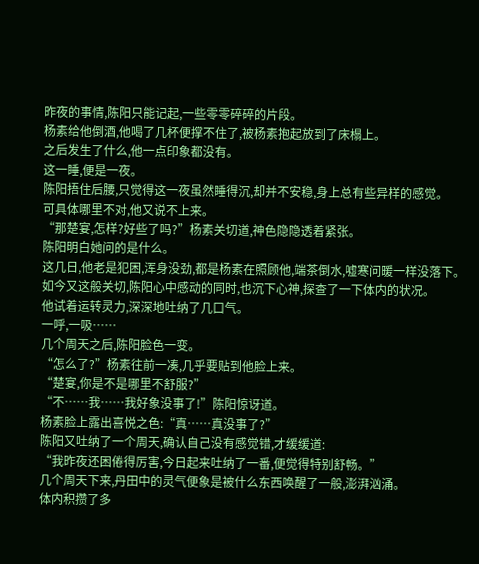昨夜的事情,陈阳只能记起,一些零零碎碎的片段。
杨素给他倒酒,他喝了几杯便撑不住了,被杨素抱起放到了床榻上。
之后发生了什么,他一点印象都没有。
这一睡,便是一夜。
陈阳捂住后腰,只觉得这一夜虽然睡得沉,却并不安稳,身上总有些异样的感觉。
可具体哪里不对,他又说不上来。
“那楚宴,怎样?好些了吗?”杨素关切道,神色隐隐透着紧张。
陈阳明白她问的是什么。
这几日,他老是犯困,浑身没劲,都是杨素在照顾他,端茶倒水,嘘寒问暖一样没落下。
如今又这般关切,陈阳心中感动的同时,也沉下心神,探查了一下体内的状况。
他试着运转灵力,深深地吐纳了几口气。
一呼,一吸……
几个周天之后,陈阳脸色一变。
“怎么了?”杨素往前一凑,几乎要贴到他脸上来。
“楚宴,你是不是哪里不舒服?”
“不……我……我好象没事了!”陈阳惊讶道。
杨素脸上露出喜悦之色:“真……真没事了?”
陈阳又吐纳了一个周天,确认自己没有感觉错,才缓缓道:
“我昨夜还困倦得厉害,今日起来吐纳了一番,便觉得特别舒畅。”
几个周天下来,丹田中的灵气便象是被什么东西唤醒了一般,澎湃汹涌。
体内积攒了多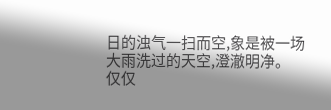日的浊气一扫而空,象是被一场大雨洗过的天空,澄澈明净。
仅仅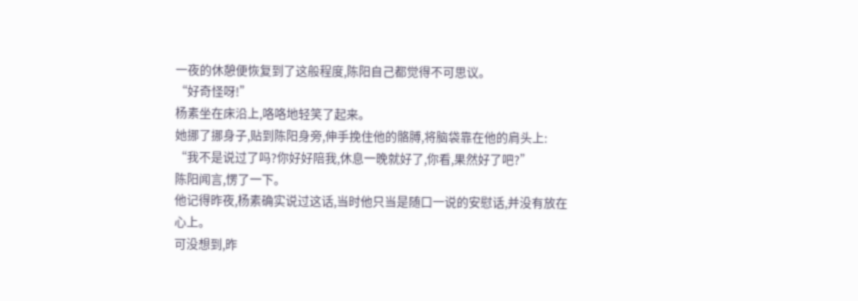一夜的休憩便恢复到了这般程度,陈阳自己都觉得不可思议。
“好奇怪呀!”
杨素坐在床沿上,咯咯地轻笑了起来。
她挪了挪身子,贴到陈阳身旁,伸手挽住他的骼膊,将脑袋靠在他的肩头上:
“我不是说过了吗?你好好陪我,休息一晚就好了,你看,果然好了吧?”
陈阳闻言,愣了一下。
他记得昨夜,杨素确实说过这话,当时他只当是随口一说的安慰话,并没有放在心上。
可没想到,昨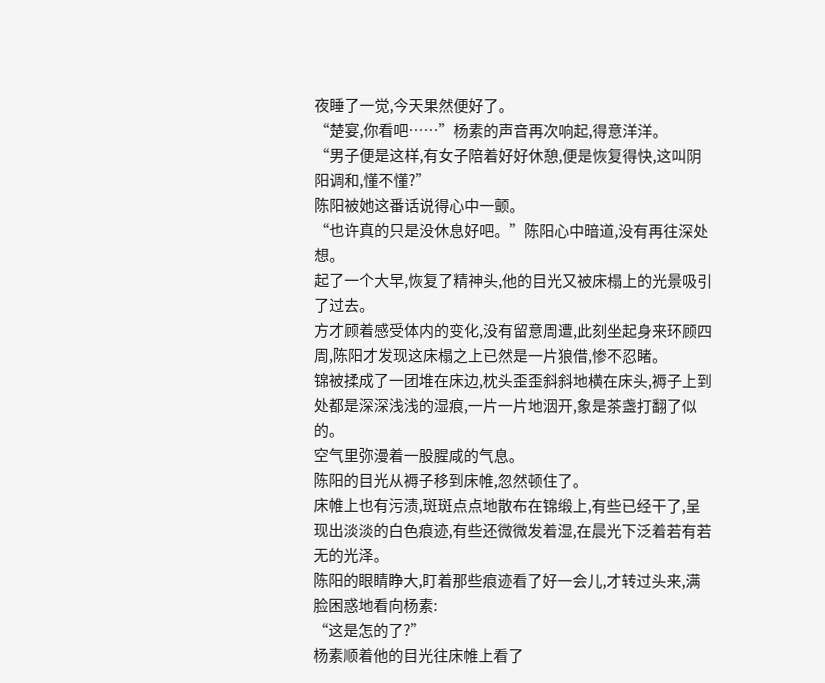夜睡了一觉,今天果然便好了。
“楚宴,你看吧……”杨素的声音再次响起,得意洋洋。
“男子便是这样,有女子陪着好好休憩,便是恢复得快,这叫阴阳调和,懂不懂?”
陈阳被她这番话说得心中一颤。
“也许真的只是没休息好吧。”陈阳心中暗道,没有再往深处想。
起了一个大早,恢复了精神头,他的目光又被床榻上的光景吸引了过去。
方才顾着感受体内的变化,没有留意周遭,此刻坐起身来环顾四周,陈阳才发现这床榻之上已然是一片狼借,惨不忍睹。
锦被揉成了一团堆在床边,枕头歪歪斜斜地横在床头,褥子上到处都是深深浅浅的湿痕,一片一片地洇开,象是茶盏打翻了似的。
空气里弥漫着一股腥咸的气息。
陈阳的目光从褥子移到床帷,忽然顿住了。
床帷上也有污渍,斑斑点点地散布在锦缎上,有些已经干了,呈现出淡淡的白色痕迹,有些还微微发着湿,在晨光下泛着若有若无的光泽。
陈阳的眼睛睁大,盯着那些痕迹看了好一会儿,才转过头来,满脸困惑地看向杨素:
“这是怎的了?”
杨素顺着他的目光往床帷上看了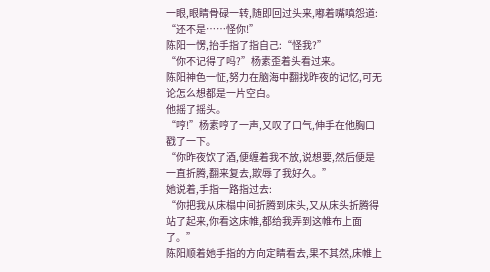一眼,眼睛骨碌一转,随即回过头来,嘟着嘴嗔怨道:
“还不是……怪你!”
陈阳一愣,抬手指了指自己:“怪我?”
“你不记得了吗?”杨素歪着头看过来。
陈阳神色一怔,努力在脑海中翻找昨夜的记忆,可无论怎么想都是一片空白。
他摇了摇头。
“哼!”杨素哼了一声,又叹了口气,伸手在他胸口戳了一下。
“你昨夜饮了酒,便缠着我不放,说想要,然后便是一直折腾,翻来复去,欺辱了我好久。”
她说着,手指一路指过去:
“你把我从床榻中间折腾到床头,又从床头折腾得站了起来,你看这床帷,都给我弄到这帷布上面了。”
陈阳顺着她手指的方向定睛看去,果不其然,床帷上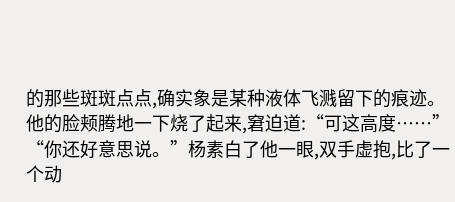的那些斑斑点点,确实象是某种液体飞溅留下的痕迹。
他的脸颊腾地一下烧了起来,窘迫道:“可这高度……”
“你还好意思说。”杨素白了他一眼,双手虚抱,比了一个动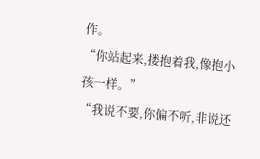作。
“你站起来,搂抱着我,像抱小孩一样。”
“我说不要,你偏不听,非说还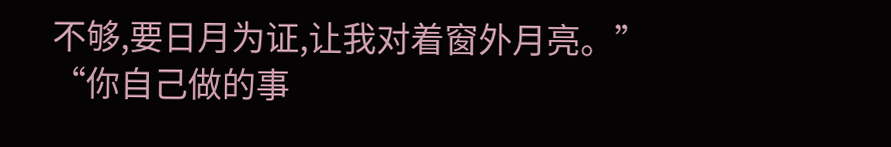不够,要日月为证,让我对着窗外月亮。”
“你自己做的事